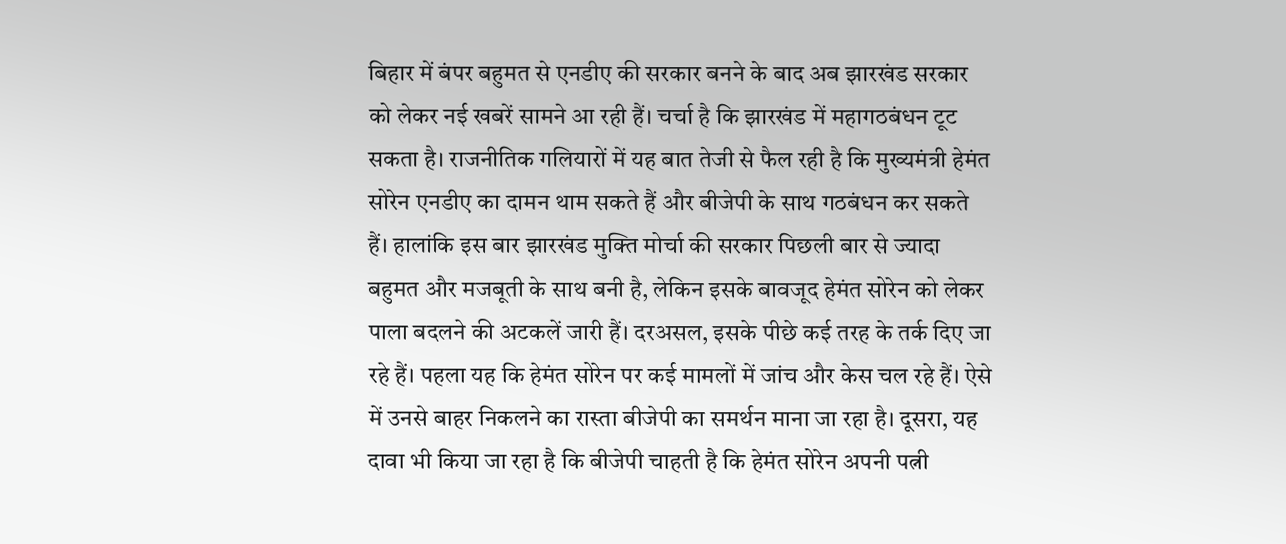बिहार में बंपर बहुमत से एनडीए की सरकार बनने के बाद अब झारखंड सरकार को लेकर नई खबरें सामने आ रही हैं। चर्चा है कि झारखंड में महागठबंधन टूट सकता है। राजनीतिक गलियारों में यह बात तेजी से फैल रही है कि मुख्यमंत्री हेमंत सोरेन एनडीए का दामन थाम सकते हैं और बीजेपी के साथ गठबंधन कर सकते हैं। हालांकि इस बार झारखंड मुक्ति मोर्चा की सरकार पिछली बार से ज्यादा बहुमत और मजबूती के साथ बनी है, लेकिन इसके बावजूद हेमंत सोरेन को लेकर पाला बदलने की अटकलें जारी हैं। दरअसल, इसके पीछे कई तरह के तर्क दिए जा रहे हैं। पहला यह कि हेमंत सोरेन पर कई मामलों में जांच और केस चल रहे हैं। ऐसे में उनसे बाहर निकलने का रास्ता बीजेपी का समर्थन माना जा रहा है। दूसरा, यह दावा भी किया जा रहा है कि बीजेपी चाहती है कि हेमंत सोरेन अपनी पत्नी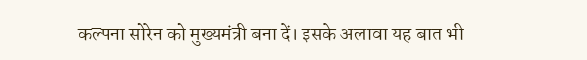कल्पना सोरेन को मुख्यमंत्री बना दें। इसके अलावा यह बात भी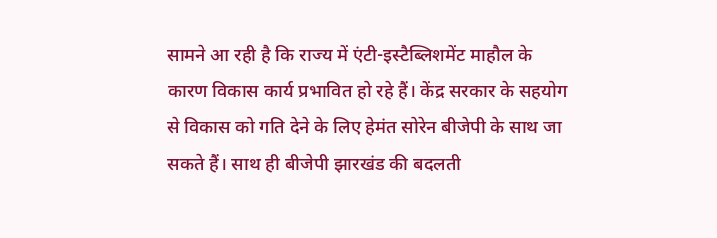सामने आ रही है कि राज्य में एंटी-इस्टैब्लिशमेंट माहौल के कारण विकास कार्य प्रभावित हो रहे हैं। केंद्र सरकार के सहयोग से विकास को गति देने के लिए हेमंत सोरेन बीजेपी के साथ जा सकते हैं। साथ ही बीजेपी झारखंड की बदलती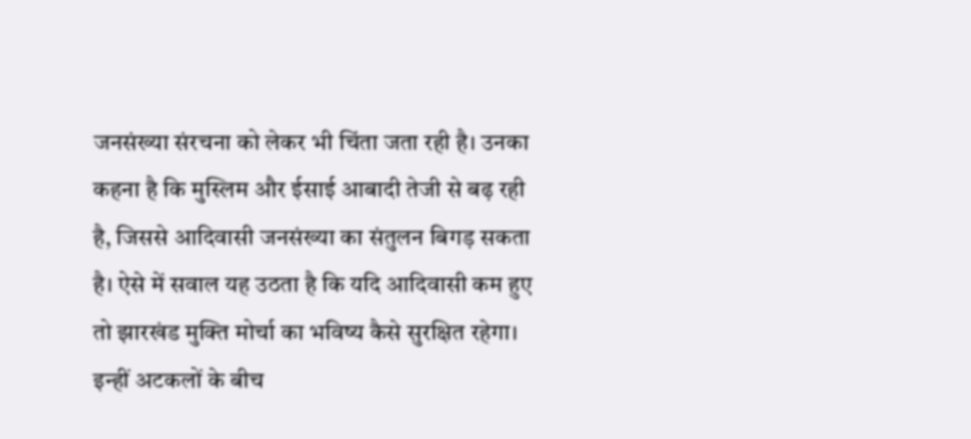जनसंख्या संरचना को लेकर भी चिंता जता रही है। उनका कहना है कि मुस्लिम और ईसाई आबादी तेजी से बढ़ रही है, जिससे आदिवासी जनसंख्या का संतुलन बिगड़ सकता है। ऐसे में सवाल यह उठता है कि यदि आदिवासी कम हुए तो झारखंड मुक्ति मोर्चा का भविष्य कैसे सुरक्षित रहेगा। इन्हीं अटकलों के बीच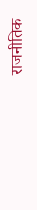राजनीतिक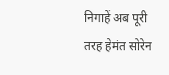निगाहें अब पूरी तरह हेमंत सोरेन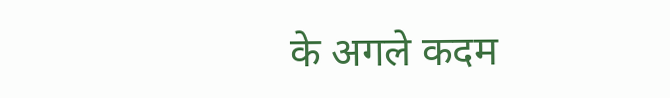के अगले कदम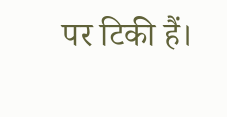पर टिकी हैं।